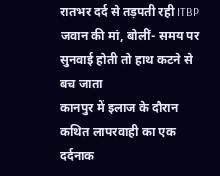रातभर दर्द से तड़पती रही ITBP जवान की मां, बोलीं- समय पर सुनवाई होती तो हाथ कटने से बच जाता
कानपुर में इलाज के दौरान कथित लापरवाही का एक दर्दनाक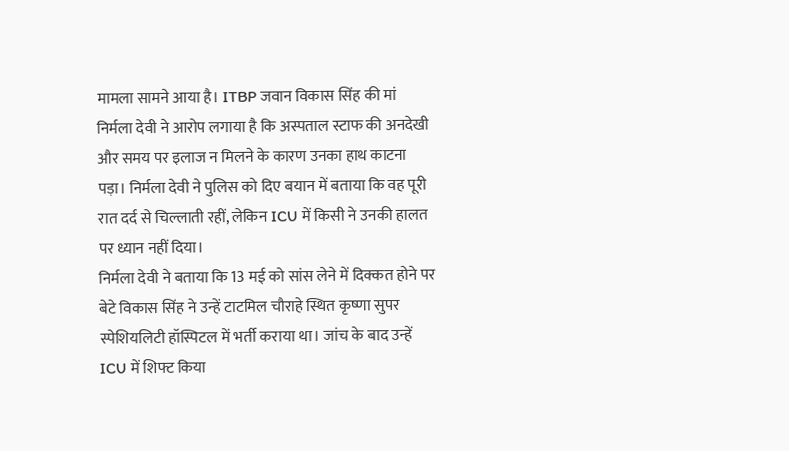मामला सामने आया है। ITBP जवान विकास सिंह की मां निर्मला देवी ने आरोप लगाया है कि अस्पताल स्टाफ की अनदेखी और समय पर इलाज न मिलने के कारण उनका हाथ काटना पड़ा। निर्मला देवी ने पुलिस को दिए बयान में बताया कि वह पूरी रात दर्द से चिल्लाती रहीं, लेकिन ICU में किसी ने उनकी हालत पर ध्यान नहीं दिया।
निर्मला देवी ने बताया कि 13 मई को सांस लेने में दिक्कत होने पर बेटे विकास सिंह ने उन्हें टाटमिल चौराहे स्थित कृष्णा सुपर स्पेशियलिटी हॉस्पिटल में भर्ती कराया था। जांच के बाद उन्हें ICU में शिफ्ट किया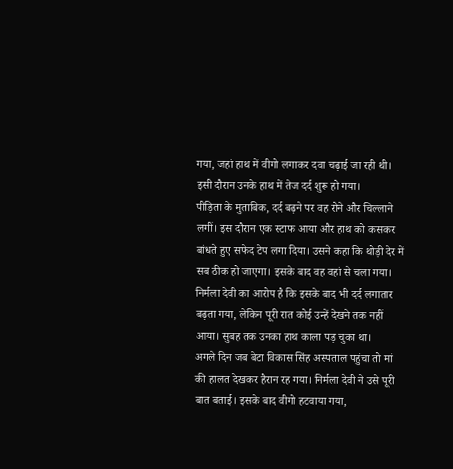गया, जहां हाथ में वीगो लगाकर दवा चढ़ाई जा रही थी। इसी दौरान उनके हाथ में तेज दर्द शुरू हो गया।
पीड़िता के मुताबिक, दर्द बढ़ने पर वह रोने और चिल्लाने लगीं। इस दौरान एक स्टाफ आया और हाथ को कसकर बांधते हुए सफेद टेप लगा दिया। उसने कहा कि थोड़ी देर में सब ठीक हो जाएगा। इसके बाद वह वहां से चला गया। निर्मला देवी का आरोप है कि इसके बाद भी दर्द लगातार बढ़ता गया, लेकिन पूरी रात कोई उन्हें देखने तक नहीं आया। सुबह तक उनका हाथ काला पड़ चुका था।
अगले दिन जब बेटा विकास सिंह अस्पताल पहुंचा तो मां की हालत देखकर हैरान रह गया। निर्मला देवी ने उसे पूरी बात बताई। इसके बाद वीगो हटवाया गया,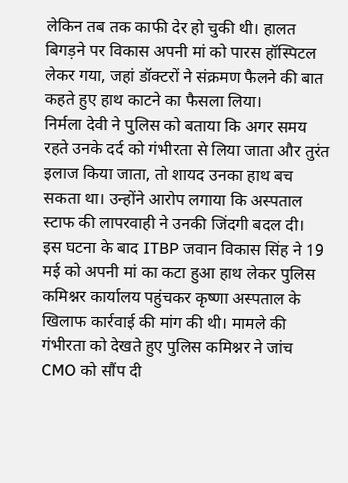लेकिन तब तक काफी देर हो चुकी थी। हालत बिगड़ने पर विकास अपनी मां को पारस हॉस्पिटल लेकर गया, जहां डॉक्टरों ने संक्रमण फैलने की बात कहते हुए हाथ काटने का फैसला लिया।
निर्मला देवी ने पुलिस को बताया कि अगर समय रहते उनके दर्द को गंभीरता से लिया जाता और तुरंत इलाज किया जाता, तो शायद उनका हाथ बच सकता था। उन्होंने आरोप लगाया कि अस्पताल स्टाफ की लापरवाही ने उनकी जिंदगी बदल दी।
इस घटना के बाद ITBP जवान विकास सिंह ने 19 मई को अपनी मां का कटा हुआ हाथ लेकर पुलिस कमिश्नर कार्यालय पहुंचकर कृष्णा अस्पताल के खिलाफ कार्रवाई की मांग की थी। मामले की गंभीरता को देखते हुए पुलिस कमिश्नर ने जांच CMO को सौंप दी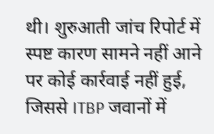थी। शुरुआती जांच रिपोर्ट में स्पष्ट कारण सामने नहीं आने पर कोई कार्रवाई नहीं हुई, जिससे ITBP जवानों में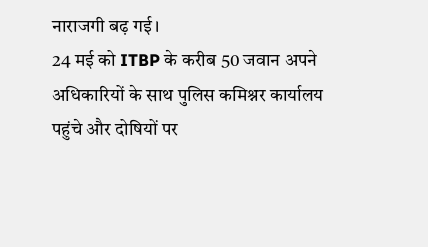नाराजगी बढ़ गई।
24 मई को ITBP के करीब 50 जवान अपने अधिकारियों के साथ पुलिस कमिश्नर कार्यालय पहुंचे और दोषियों पर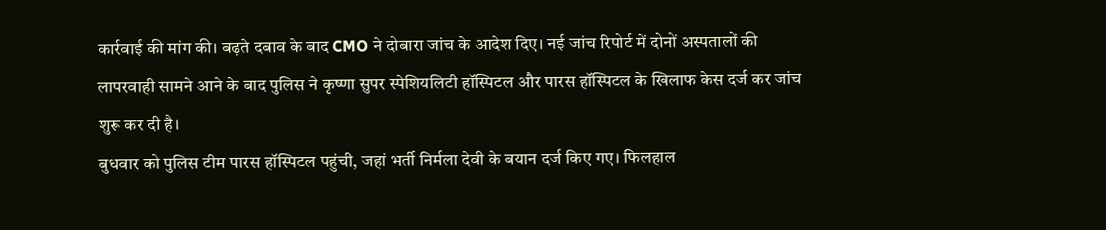कार्रवाई की मांग की। बढ़ते दबाव के बाद CMO ने दोबारा जांच के आदेश दिए। नई जांच रिपोर्ट में दोनों अस्पतालों की लापरवाही सामने आने के बाद पुलिस ने कृष्णा सुपर स्पेशियलिटी हॉस्पिटल और पारस हॉस्पिटल के खिलाफ केस दर्ज कर जांच शुरू कर दी है।
बुधवार को पुलिस टीम पारस हॉस्पिटल पहुंची, जहां भर्ती निर्मला देवी के बयान दर्ज किए गए। फिलहाल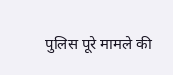पुलिस पूरे मामले की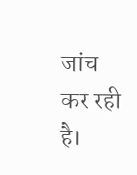जांच कर रही है।